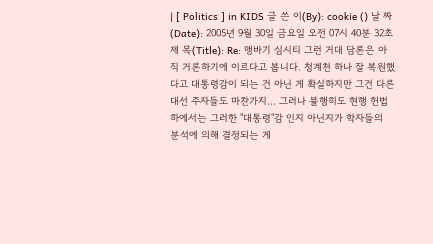| [ Politics ] in KIDS 글 쓴 이(By): cookie () 날 짜 (Date): 2005년 9월 30일 금요일 오전 07시 40분 32초 제 목(Title): Re: 맹바기 심시티 그런 거대 담론은 아직 거론하기에 이르다고 봅니다. 청계천 하나 잘 복원했다고 대통령감이 되는 건 아닌 게 확실하지만 그건 다른 대선 주자들도 마찬가지... 그러나 불행히도 현행 헌법하에서는 그러한 "대통령"감 인지 아닌지가 학자들의 분석에 의해 결정되는 게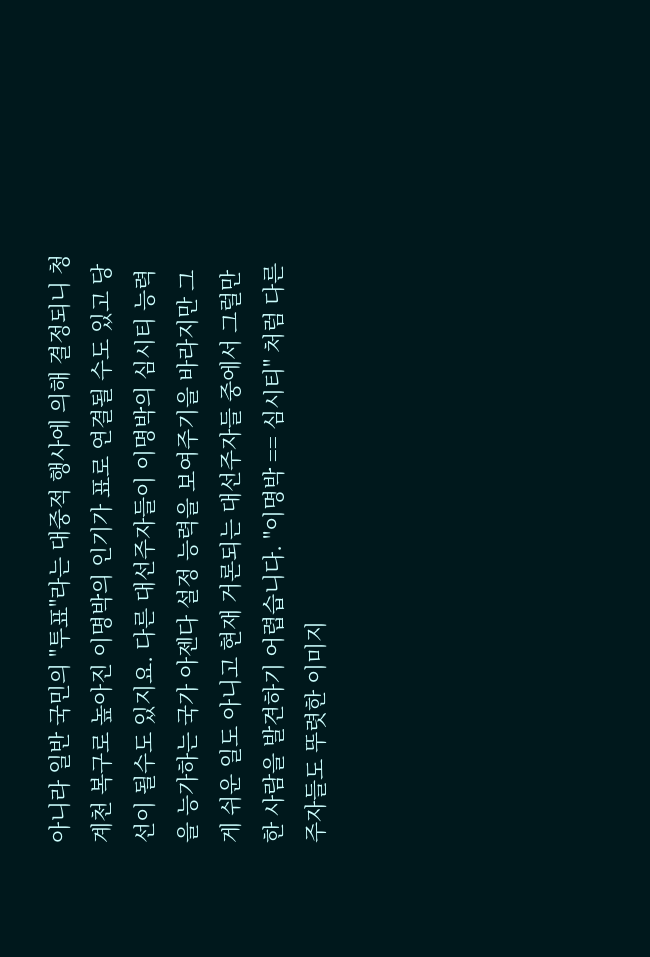아니라 일반 국민의 "투표"라는 대중적 행사에 의해 결정되니 청계천 복구로 높아진 이명박의 인기가 표로 연결될 수도 있고 당선이 될수도 있지요. 다른 대선주자들이 이명박의 심시티 능력을 능가하는 국가 아젠다 설정 능력을 보여주기을 바라지만 그게 쉬운 일도 아니고 현재 거론되는 대선주자들 중에서 그럴만 한 사람을 발견하기 어렵습니다. "이명박 == 심시티" 처럼 다른 주자들도 뚜렷한 이미지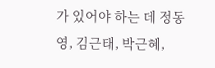가 있어야 하는 데 정동영, 김근태, 박근혜,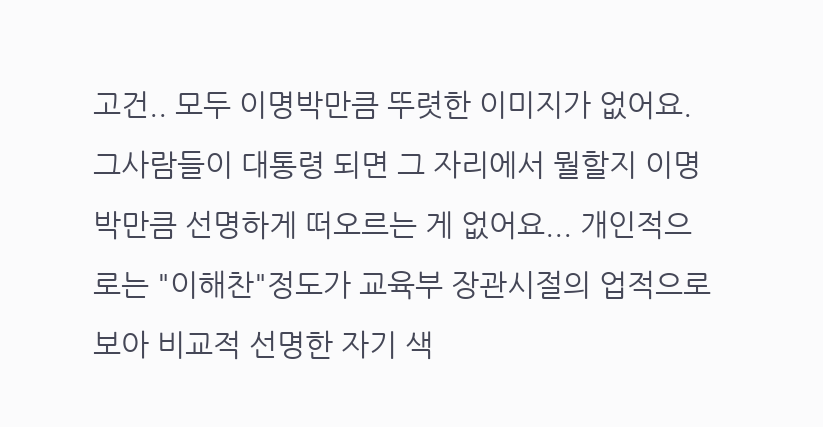고건.. 모두 이명박만큼 뚜렷한 이미지가 없어요. 그사람들이 대통령 되면 그 자리에서 뭘할지 이명박만큼 선명하게 떠오르는 게 없어요... 개인적으로는 "이해찬"정도가 교육부 장관시절의 업적으로 보아 비교적 선명한 자기 색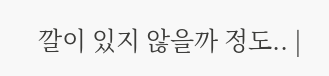깔이 있지 않을까 정도.. |